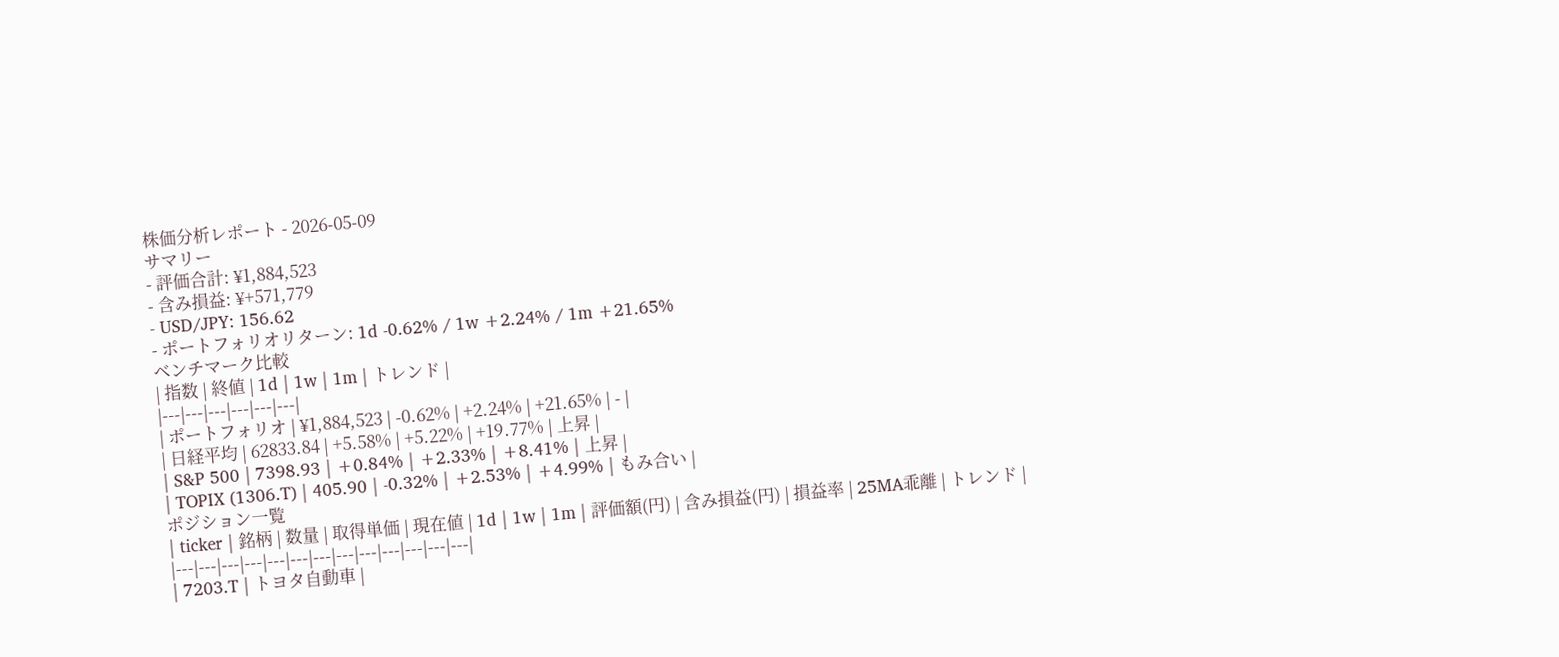株価分析レポート - 2026-05-09
サマリー
- 評価合計: ¥1,884,523
- 含み損益: ¥+571,779
- USD/JPY: 156.62
- ポートフォリオリターン: 1d -0.62% / 1w +2.24% / 1m +21.65%
ベンチマーク比較
| 指数 | 終値 | 1d | 1w | 1m | トレンド |
|---|---|---|---|---|---|
| ポートフォリオ | ¥1,884,523 | -0.62% | +2.24% | +21.65% | - |
| 日経平均 | 62833.84 | +5.58% | +5.22% | +19.77% | 上昇 |
| S&P 500 | 7398.93 | +0.84% | +2.33% | +8.41% | 上昇 |
| TOPIX (1306.T) | 405.90 | -0.32% | +2.53% | +4.99% | もみ合い |
ポジション一覧
| ticker | 銘柄 | 数量 | 取得単価 | 現在値 | 1d | 1w | 1m | 評価額(円) | 含み損益(円) | 損益率 | 25MA乖離 | トレンド |
|---|---|---|---|---|---|---|---|---|---|---|---|---|
| 7203.T | トヨタ自動車 |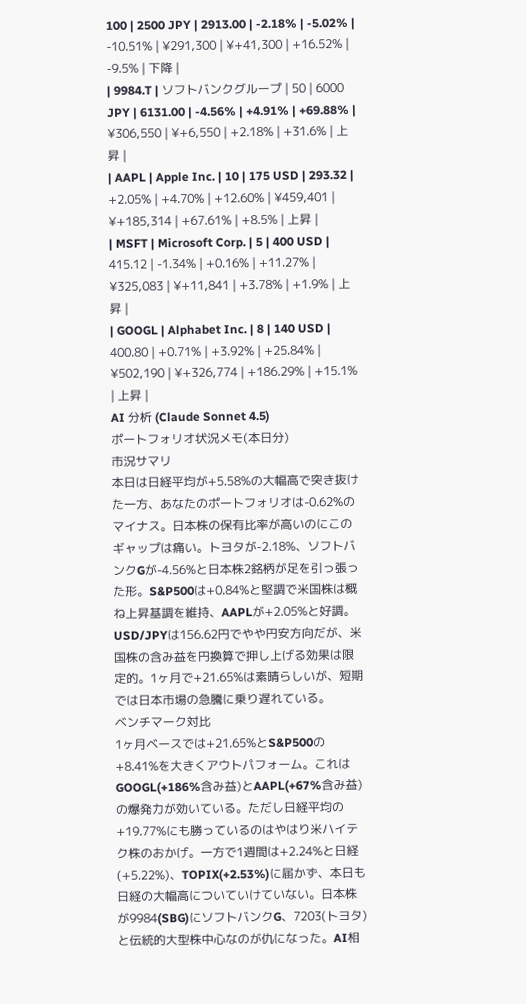100 | 2500 JPY | 2913.00 | -2.18% | -5.02% | -10.51% | ¥291,300 | ¥+41,300 | +16.52% | -9.5% | 下降 |
| 9984.T | ソフトバンクグループ | 50 | 6000 JPY | 6131.00 | -4.56% | +4.91% | +69.88% | ¥306,550 | ¥+6,550 | +2.18% | +31.6% | 上昇 |
| AAPL | Apple Inc. | 10 | 175 USD | 293.32 | +2.05% | +4.70% | +12.60% | ¥459,401 | ¥+185,314 | +67.61% | +8.5% | 上昇 |
| MSFT | Microsoft Corp. | 5 | 400 USD | 415.12 | -1.34% | +0.16% | +11.27% | ¥325,083 | ¥+11,841 | +3.78% | +1.9% | 上昇 |
| GOOGL | Alphabet Inc. | 8 | 140 USD | 400.80 | +0.71% | +3.92% | +25.84% | ¥502,190 | ¥+326,774 | +186.29% | +15.1% | 上昇 |
AI 分析 (Claude Sonnet 4.5)
ポートフォリオ状況メモ(本日分)
市況サマリ
本日は日経平均が+5.58%の大幅高で突き抜けた一方、あなたのポートフォリオは-0.62%のマイナス。日本株の保有比率が高いのにこのギャップは痛い。トヨタが-2.18%、ソフトバンクGが-4.56%と日本株2銘柄が足を引っ張った形。S&P500は+0.84%と堅調で米国株は概ね上昇基調を維持、AAPLが+2.05%と好調。USD/JPYは156.62円でやや円安方向だが、米国株の含み益を円換算で押し上げる効果は限定的。1ヶ月で+21.65%は素晴らしいが、短期では日本市場の急騰に乗り遅れている。
ベンチマーク対比
1ヶ月ベースでは+21.65%とS&P500の+8.41%を大きくアウトパフォーム。これはGOOGL(+186%含み益)とAAPL(+67%含み益)の爆発力が効いている。ただし日経平均の+19.77%にも勝っているのはやはり米ハイテク株のおかげ。一方で1週間は+2.24%と日経(+5.22%)、TOPIX(+2.53%)に届かず、本日も日経の大幅高についていけていない。日本株が9984(SBG)にソフトバンクG、7203(トヨタ)と伝統的大型株中心なのが仇になった。AI相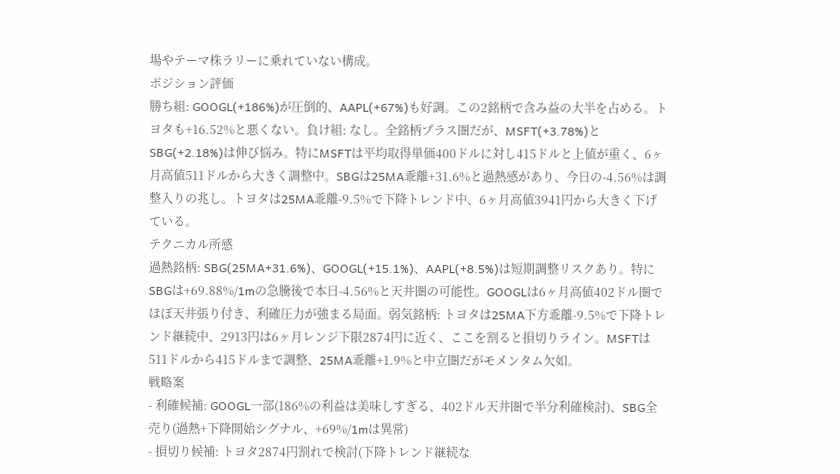場やテーマ株ラリーに乗れていない構成。
ポジション評価
勝ち組: GOOGL(+186%)が圧倒的、AAPL(+67%)も好調。この2銘柄で含み益の大半を占める。トヨタも+16.52%と悪くない。負け組: なし。全銘柄プラス圏だが、MSFT(+3.78%)とSBG(+2.18%)は伸び悩み。特にMSFTは平均取得単価400ドルに対し415ドルと上値が重く、6ヶ月高値511ドルから大きく調整中。SBGは25MA乖離+31.6%と過熱感があり、今日の-4.56%は調整入りの兆し。トヨタは25MA乖離-9.5%で下降トレンド中、6ヶ月高値3941円から大きく下げている。
テクニカル所感
過熱銘柄: SBG(25MA+31.6%)、GOOGL(+15.1%)、AAPL(+8.5%)は短期調整リスクあり。特にSBGは+69.88%/1mの急騰後で本日-4.56%と天井圏の可能性。GOOGLは6ヶ月高値402ドル圏でほぼ天井張り付き、利確圧力が強まる局面。弱気銘柄: トヨタは25MA下方乖離-9.5%で下降トレンド継続中、2913円は6ヶ月レンジ下限2874円に近く、ここを割ると損切りライン。MSFTは511ドルから415ドルまで調整、25MA乖離+1.9%と中立圏だがモメンタム欠如。
戦略案
- 利確候補: GOOGL一部(186%の利益は美味しすぎる、402ドル天井圏で半分利確検討)、SBG全売り(過熱+下降開始シグナル、+69%/1mは異常)
- 損切り候補: トヨタ2874円割れで検討(下降トレンド継続な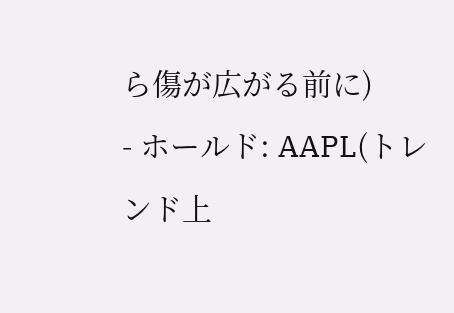ら傷が広がる前に)
- ホールド: AAPL(トレンド上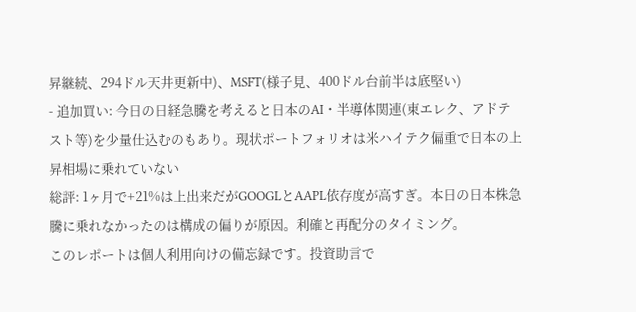昇継続、294ドル天井更新中)、MSFT(様子見、400ドル台前半は底堅い)
- 追加買い: 今日の日経急騰を考えると日本のAI・半導体関連(東エレク、アドテスト等)を少量仕込むのもあり。現状ポートフォリオは米ハイテク偏重で日本の上昇相場に乗れていない
総評: 1ヶ月で+21%は上出来だがGOOGLとAAPL依存度が高すぎ。本日の日本株急騰に乗れなかったのは構成の偏りが原因。利確と再配分のタイミング。
このレポートは個人利用向けの備忘録です。投資助言で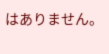はありません。